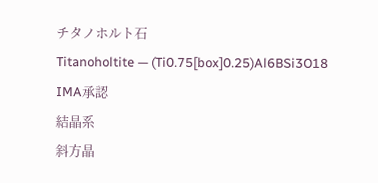チタノホルト石
Titanoholtite — (Ti0.75[box]0.25)Al6BSi3O18
IMA承認
結晶系
斜方晶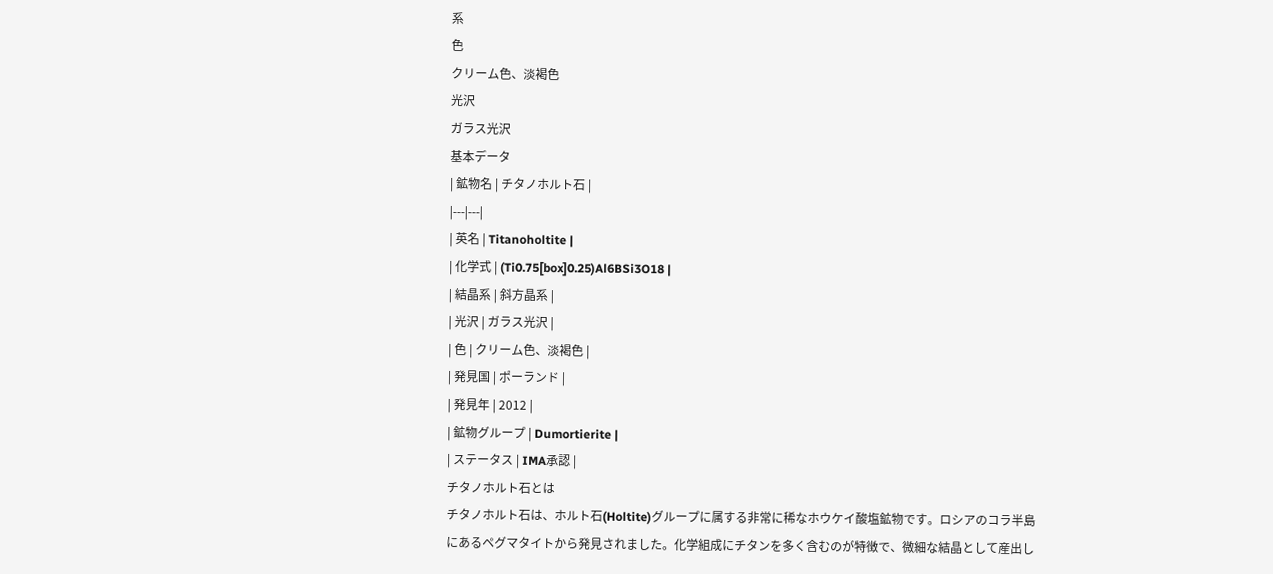系
色
クリーム色、淡褐色
光沢
ガラス光沢
基本データ
| 鉱物名 | チタノホルト石 |
|---|---|
| 英名 | Titanoholtite |
| 化学式 | (Ti0.75[box]0.25)Al6BSi3O18 |
| 結晶系 | 斜方晶系 |
| 光沢 | ガラス光沢 |
| 色 | クリーム色、淡褐色 |
| 発見国 | ポーランド |
| 発見年 | 2012 |
| 鉱物グループ | Dumortierite |
| ステータス | IMA承認 |
チタノホルト石とは
チタノホルト石は、ホルト石(Holtite)グループに属する非常に稀なホウケイ酸塩鉱物です。ロシアのコラ半島にあるペグマタイトから発見されました。化学組成にチタンを多く含むのが特徴で、微細な結晶として産出し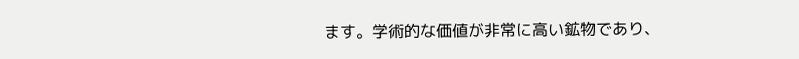ます。学術的な価値が非常に高い鉱物であり、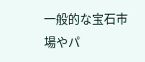一般的な宝石市場やパ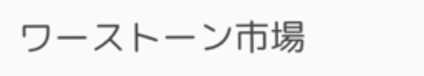ワーストーン市場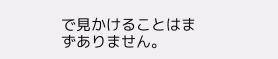で見かけることはまずありません。